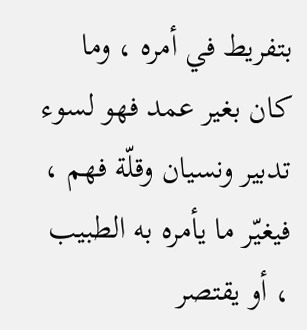بتفريط في أمره ، وما كان بغير عمد فهو لسوء تدبير ونسيان وقلّة فهم ، فيغيّر ما يأمره به الطبيب ، أو يقتصر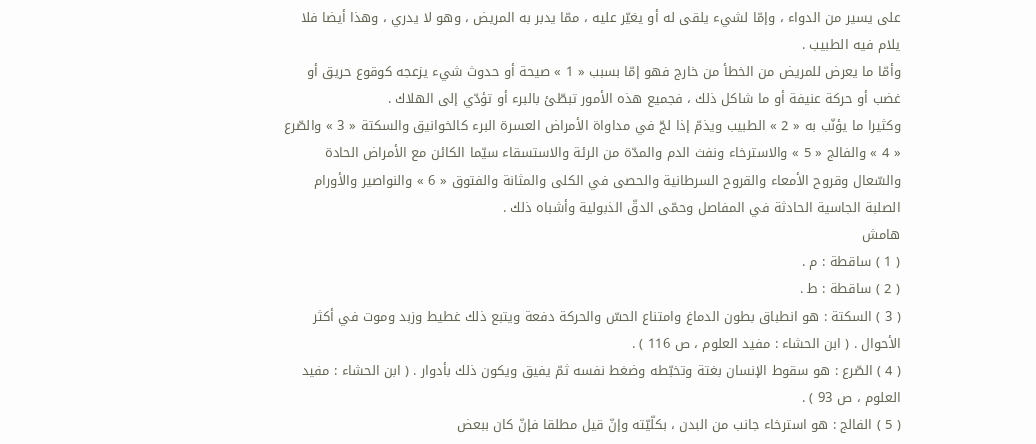على يسير من الدواء ، وإمّا لشيء يلقى له أو يغيّر عليه ، ممّا يدبر به المريض ، وهو لا يدري ، وهذا أيضا فلا يلام فيه الطبيب .
وأمّا ما يعرض للمريض من الخطأ من خارج فهو إمّا بسبب « 1 » صيحة أو حدوث شيء يزعجه كوقوع حريق أو غضب أو حركة عنيفة أو ما شاكل ذلك ، فجميع هذه الأمور تبطّئ بالبرء أو تؤدّي إلى الهلاك .
وكثيرا ما يؤنّب به « 2 » الطبيب ويذمّ إذا لجّ في مداواة الأمراض العسرة البرء كالخوانيق والسكتة « 3 » والصّرع « 4 » والفالج « 5 » والاسترخاء ونفث الدم والمدّة من الرئة والاستسقاء سيّما الكائن مع الأمراض الحادة والسّعال وقروح الأمعاء والقروح السرطانية والحصى في الكلى والمثانة والفتوق « 6 » والنواصير والأورام الصلبة الجاسية الحادثة في المفاصل وحمّى الدقّ الذبولية وأشباه ذلك .
هامش
( 1 ) ساقطة : م .
( 2 ) ساقطة : ط .
( 3 ) السكتة : هو انطباق بطون الدماغ وامتناع الحسّ والحركة دفعة ويتبع ذلك غطيط وزبد وموت في أكثر الأحوال . ( ابن الحشاء : مفيد العلوم ، ص 116 ) .
( 4 ) الصّرع : هو سقوط الإنسان بغتة وتخبّطه وضغط نفسه ثمّ يفيق ويكون ذلك بأدوار . ( ابن الحشاء : مفيد العلوم ، ص 93 ) .
( 5 ) الفالج : هو استرخاء جانب من البدن ، بكلّيّته وإنّ قيل مطلقا فإنّ كان ببعض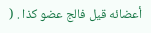أعضائه قيل فالج عضو كذا . (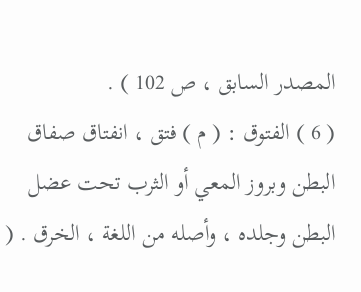المصدر السابق ، ص 102 ) .
( 6 ) الفتوق : ( م ) فتق ، انفتاق صفاق البطن وبروز المعي أو الثرب تحت عضل البطن وجلده ، وأصله من اللغة ، الخرق . (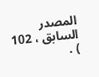المصدر السابق ، 102 ) .